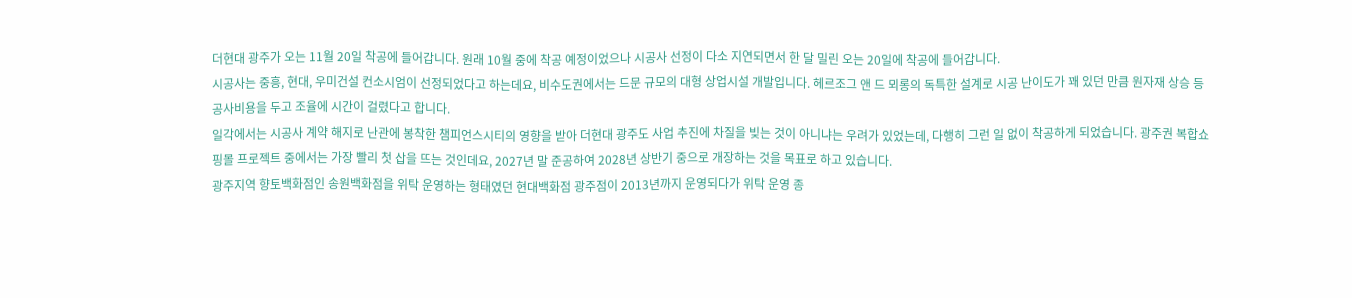더현대 광주가 오는 11월 20일 착공에 들어갑니다. 원래 10월 중에 착공 예정이었으나 시공사 선정이 다소 지연되면서 한 달 밀린 오는 20일에 착공에 들어갑니다.
시공사는 중흥, 현대, 우미건설 컨소시엄이 선정되었다고 하는데요, 비수도권에서는 드문 규모의 대형 상업시설 개발입니다. 헤르조그 앤 드 뫼롱의 독특한 설계로 시공 난이도가 꽤 있던 만큼 원자재 상승 등 공사비용을 두고 조율에 시간이 걸렸다고 합니다.
일각에서는 시공사 계약 해지로 난관에 봉착한 챔피언스시티의 영향을 받아 더현대 광주도 사업 추진에 차질을 빚는 것이 아니냐는 우려가 있었는데, 다행히 그런 일 없이 착공하게 되었습니다. 광주권 복합쇼핑몰 프로젝트 중에서는 가장 빨리 첫 삽을 뜨는 것인데요, 2027년 말 준공하여 2028년 상반기 중으로 개장하는 것을 목표로 하고 있습니다.
광주지역 향토백화점인 송원백화점을 위탁 운영하는 형태였던 현대백화점 광주점이 2013년까지 운영되다가 위탁 운영 종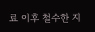료 이후 철수한 지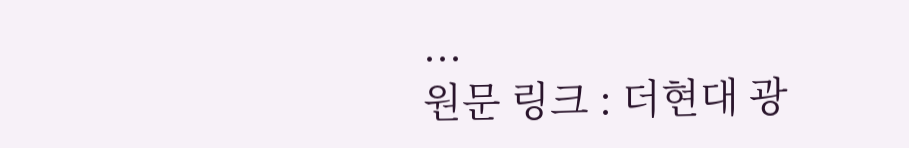...
원문 링크 : 더현대 광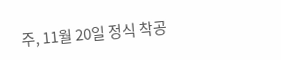주, 11월 20일 정식 착공